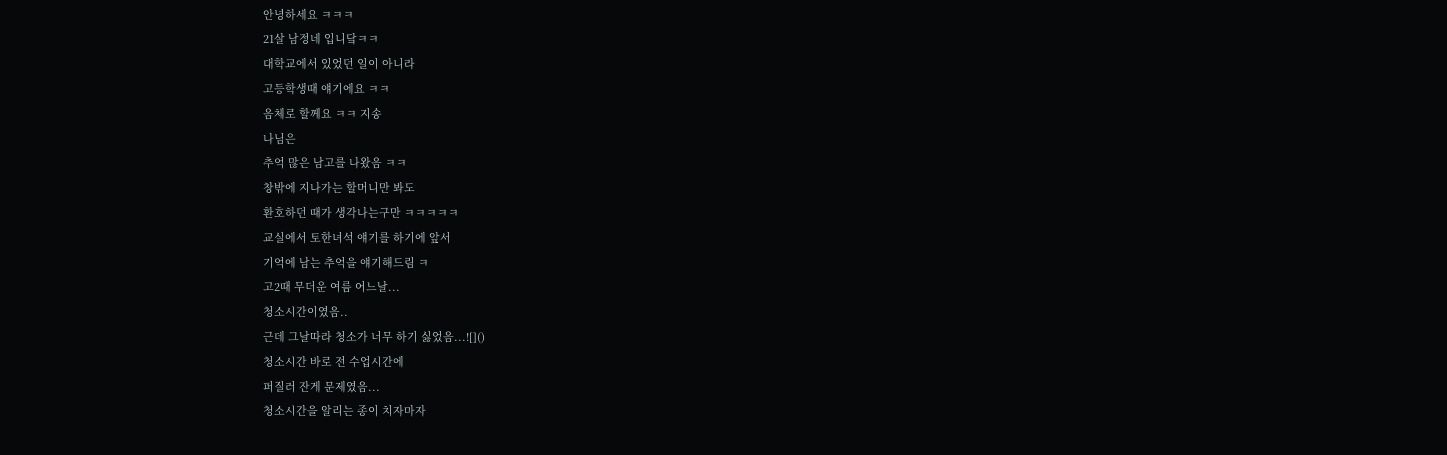안녕하세요 ㅋㅋㅋ
21살 남정네 입니닼ㅋㅋ
대학교에서 있었던 일이 아니라
고등학생때 얘기에요 ㅋㅋ
음체로 할께요 ㅋㅋ 지송
나님은
추억 많은 남고를 나왔음 ㅋㅋ
창밖에 지나가는 할머니만 봐도
환호하던 때가 생각나는구만 ㅋㅋㅋㅋㅋ
교실에서 토한녀석 얘기를 하기에 앞서
기억에 남는 추억을 얘기해드림 ㅋ
고2때 무더운 여름 어느날...
청소시간이였음..
근데 그날따라 청소가 너무 하기 싫었음...![]()
청소시간 바로 전 수업시간에
퍼질러 잔게 문제였음...
청소시간을 알리는 종이 치자마자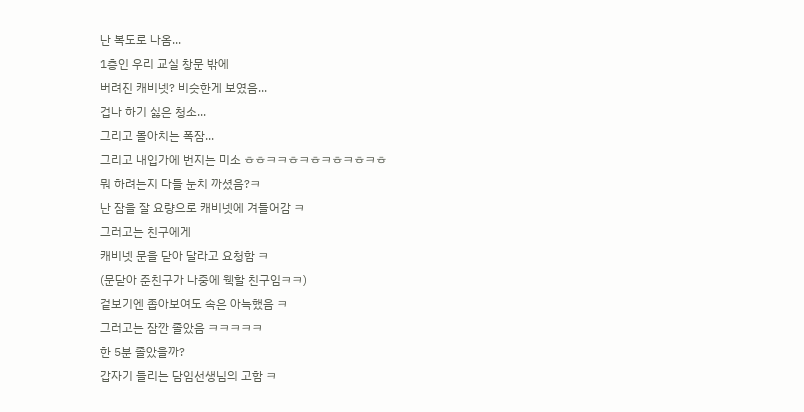난 복도로 나옴...
1층인 우리 교실 창문 밖에
버려진 캐비넷? 비슷한게 보였음...
겁나 하기 싫은 청소...
그리고 몰아치는 폭잠...
그리고 내입가에 번지는 미소 ㅎㅎㅋㅋㅎㅋㅎㅋㅎㅋㅎㅋㅎ
뭐 하려는지 다들 눈치 까셨음?ㅋ
난 잠을 잘 요량으로 캐비넷에 겨들어감 ㅋ
그러고는 친구에게
캐비넷 문을 닫아 달라고 요청함 ㅋ
(문닫아 준친구가 나중에 웩할 친구임ㅋㅋ)
겉보기엔 좁아보여도 속은 아늑했음 ㅋ
그러고는 잠깐 졸았음 ㅋㅋㅋㅋㅋ
한 5분 졸았을까?
갑자기 들리는 담임선생님의 고함 ㅋ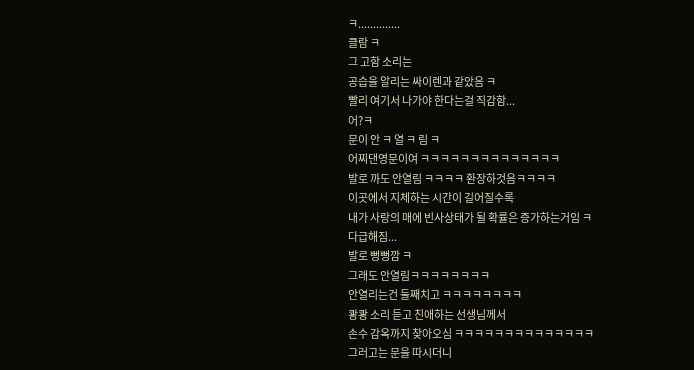ㅋ..............
클람 ㅋ
그 고함 소리는
공습을 알리는 싸이렌과 같았음 ㅋ
빨리 여기서 나가야 한다는걸 직감함...
어?ㅋ
문이 안 ㅋ 열 ㅋ 림 ㅋ
어찌댄영문이여 ㅋㅋㅋㅋㅋㅋㅋㅋㅋㅋㅋㅋㅋㅋ
발로 까도 안열림 ㅋㅋㅋㅋ 환장하것음ㅋㅋㅋㅋ
이곳에서 지체하는 시간이 길어질수록
내가 사랑의 매에 빈사상태가 될 확률은 증가하는거임 ㅋ
다급해짐...
발로 뻥뻥깜 ㅋ
그래도 안열림ㅋㅋㅋㅋㅋㅋㅋㅋ
안열리는건 둘째치고 ㅋㅋㅋㅋㅋㅋㅋㅋ
쾅쾅 소리 듣고 친애하는 선생님께서
손수 감옥까지 찾아오심 ㅋㅋㅋㅋㅋㅋㅋㅋㅋㅋㅋㅋㅋㅋ
그러고는 문을 따시더니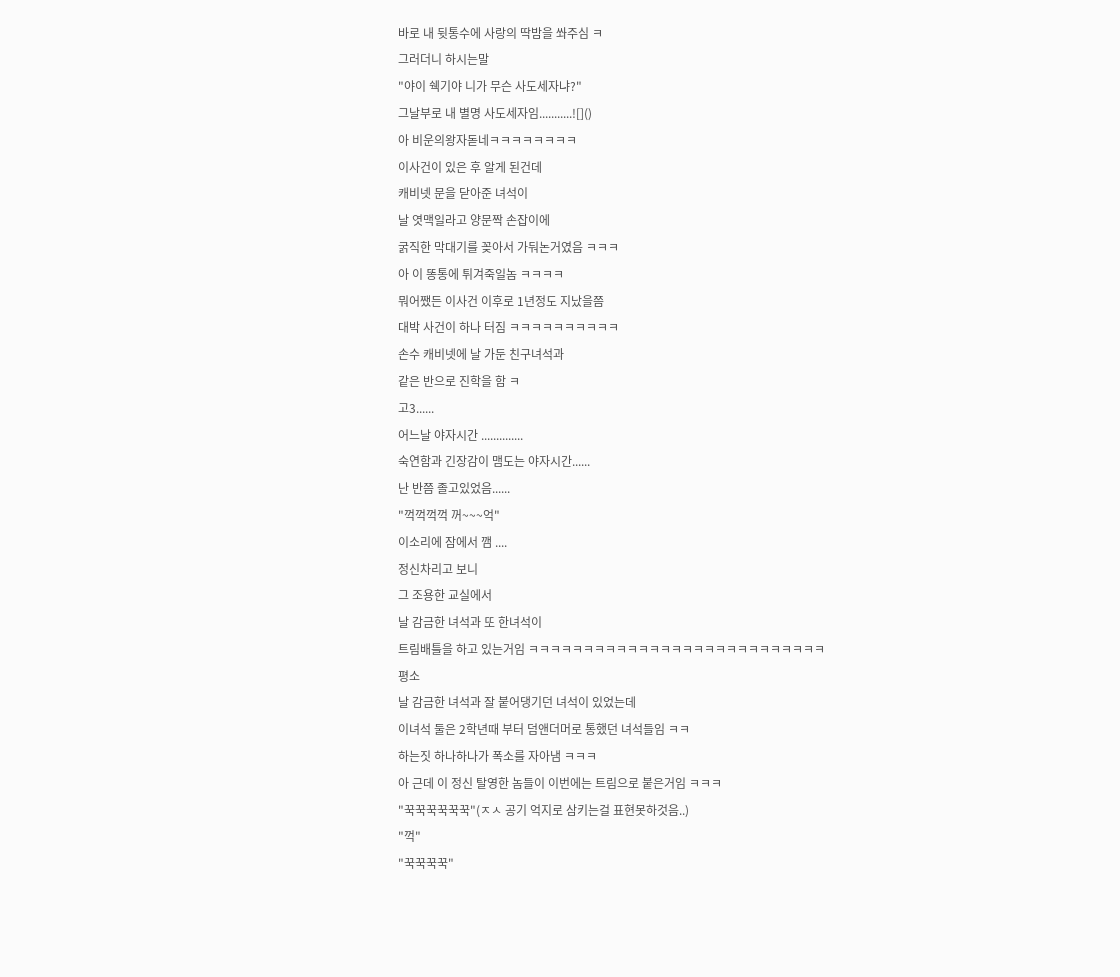바로 내 뒷통수에 사랑의 딱밤을 쏴주심 ㅋ
그러더니 하시는말
"야이 쉑기야 니가 무슨 사도세자냐?"
그날부로 내 별명 사도세자임...........![]()
아 비운의왕자돋네ㅋㅋㅋㅋㅋㅋㅋㅋ
이사건이 있은 후 알게 된건데
캐비넷 문을 닫아준 녀석이
날 엿맥일라고 양문짝 손잡이에
굵직한 막대기를 꽂아서 가둬논거였음 ㅋㅋㅋ
아 이 똥통에 튀겨죽일놈 ㅋㅋㅋㅋ
뭐어쨌든 이사건 이후로 1년정도 지났을쯤
대박 사건이 하나 터짐 ㅋㅋㅋㅋㅋㅋㅋㅋㅋㅋ
손수 캐비넷에 날 가둔 친구녀석과
같은 반으로 진학을 함 ㅋ
고3......
어느날 야자시간 ..............
숙연함과 긴장감이 맴도는 야자시간......
난 반쯤 졸고있었음......
"꺽꺽꺽꺽 꺼~~~억"
이소리에 잠에서 깸 ....
정신차리고 보니
그 조용한 교실에서
날 감금한 녀석과 또 한녀석이
트림배틀을 하고 있는거임 ㅋㅋㅋㅋㅋㅋㅋㅋㅋㅋㅋㅋㅋㅋㅋㅋㅋㅋㅋㅋㅋㅋㅋㅋㅋㅋㅋ
평소
날 감금한 녀석과 잘 붙어댕기던 녀석이 있었는데
이녀석 둘은 2학년때 부터 덤앤더머로 통했던 녀석들임 ㅋㅋ
하는짓 하나하나가 폭소를 자아냄 ㅋㅋㅋ
아 근데 이 정신 탈영한 놈들이 이번에는 트림으로 붙은거임 ㅋㅋㅋ
"꾹꾹꾹꾹꾹꾹"(ㅈㅅ 공기 억지로 삼키는걸 표현못하것음..)
"꺽"
"꾹꾹꾹꾹"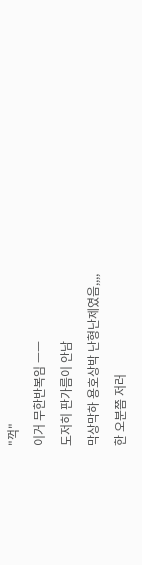"꺽"
이거 무한반복임 ㅡㅡ
도저히 판가름이 안남
막상막하 용호상박 난형난제였음,,,,
한 오분쯤 저러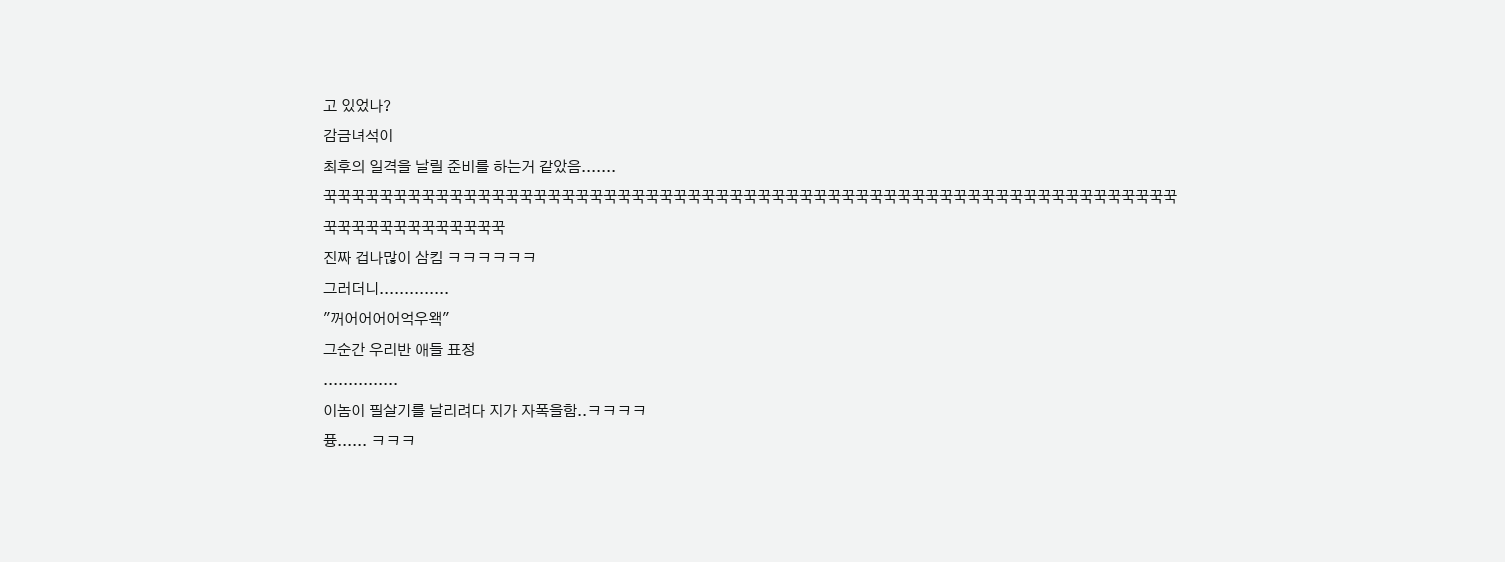고 있었나?
감금녀석이
최후의 일격을 날릴 준비를 하는거 같았음.......
꾹꾹꾹꾹꾹꾹꾹꾹꾹꾹꾹꾹꾹꾹꾹꾹꾹꾹꾹꾹꾹꾹꾹꾹꾹꾹꾹꾹꾹꾹꾹꾹꾹꾹꾹꾹꾹꾹꾹꾹꾹꾹꾹꾹꾹꾹꾹꾹꾹꾹꾹꾹꾹꾹꾹꾹꾹꾹꾹꾹꾹꾹꾹꾹꾹꾹꾹꾹꾹꾹꾹꾹꾹꾹
진짜 겁나많이 삼킴 ㅋㅋㅋㅋㅋㅋ
그러더니..............
"꺼어어어어억우왝"
그순간 우리반 애들 표정
...............
이놈이 필살기를 날리려다 지가 자폭을함..ㅋㅋㅋㅋ
퓽...... ㅋㅋㅋ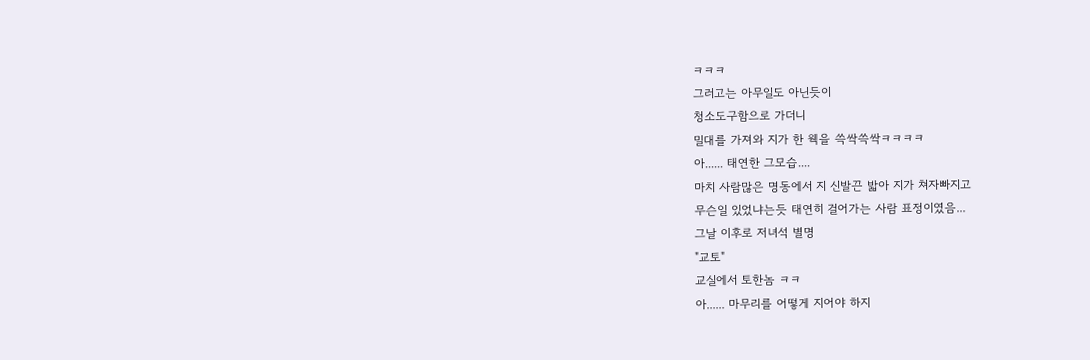ㅋㅋㅋ
그러고는 아무일도 아닌듯이
청소도구함으로 가더니
밀대를 가져와 지가 한 웩을 쓱싹쓱싹ㅋㅋㅋㅋ
아...... 태연한 그모습....
마치 사람많은 명동에서 지 신발끈 밟아 지가 쳐자빠지고
무슨일 있었냐는듯 태연히 걸어가는 사람 표정이였음...
그날 이후로 저녀석 별명
"교토"
교실에서 토한놈 ㅋㅋ
아...... 마무리를 어떻게 지어야 하지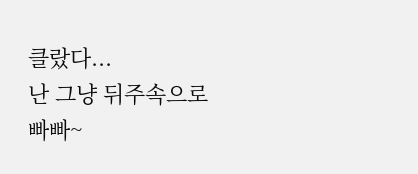클랐다...
난 그냥 뒤주속으로
빠빠~